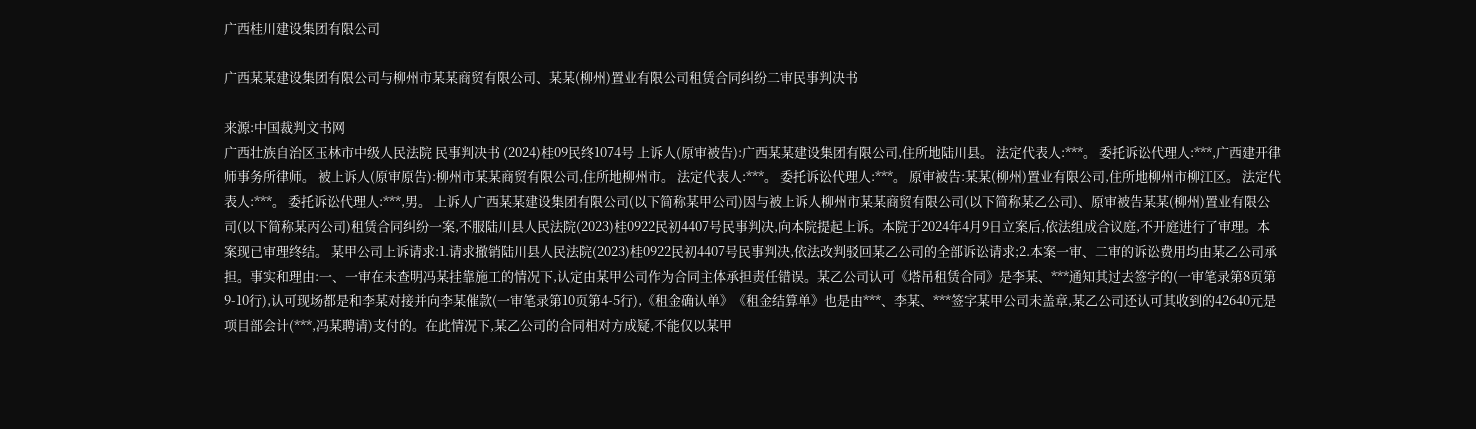广西桂川建设集团有限公司

广西某某建设集团有限公司与柳州市某某商贸有限公司、某某(柳州)置业有限公司租赁合同纠纷二审民事判决书

来源:中国裁判文书网
广西壮族自治区玉林市中级人民法院 民事判决书 (2024)桂09民终1074号 上诉人(原审被告):广西某某建设集团有限公司,住所地陆川县。 法定代表人:***。 委托诉讼代理人:***,广西建开律师事务所律师。 被上诉人(原审原告):柳州市某某商贸有限公司,住所地柳州市。 法定代表人:***。 委托诉讼代理人:***。 原审被告:某某(柳州)置业有限公司,住所地柳州市柳江区。 法定代表人:***。 委托诉讼代理人:***,男。 上诉人广西某某建设集团有限公司(以下简称某甲公司)因与被上诉人柳州市某某商贸有限公司(以下简称某乙公司)、原审被告某某(柳州)置业有限公司(以下简称某丙公司)租赁合同纠纷一案,不服陆川县人民法院(2023)桂0922民初4407号民事判决,向本院提起上诉。本院于2024年4月9日立案后,依法组成合议庭,不开庭进行了审理。本案现已审理终结。 某甲公司上诉请求:1.请求撤销陆川县人民法院(2023)桂0922民初4407号民事判决,依法改判驳回某乙公司的全部诉讼请求;2.本案一审、二审的诉讼费用均由某乙公司承担。事实和理由:一、一审在未查明冯某挂靠施工的情况下,认定由某甲公司作为合同主体承担责任错误。某乙公司认可《塔吊租赁合同》是李某、***通知其过去签字的(一审笔录第8页第9-10行),认可现场都是和李某对接并向李某催款(一审笔录第10页第4-5行),《租金确认单》《租金结算单》也是由***、李某、***签字某甲公司未盖章,某乙公司还认可其收到的42640元是项目部会计(***,冯某聘请)支付的。在此情况下,某乙公司的合同相对方成疑,不能仅以某甲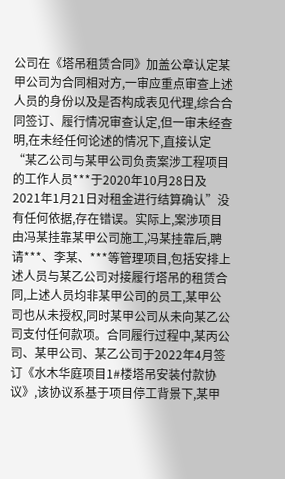公司在《塔吊租赁合同》加盖公章认定某甲公司为合同相对方,一审应重点审查上述人员的身份以及是否构成表见代理,综合合同签订、履行情况审查认定,但一审未经查明,在未经任何论述的情况下,直接认定“某乙公司与某甲公司负责案涉工程项目的工作人员***于2020年10月28日及2021年1月21日对租金进行结算确认”没有任何依据,存在错误。实际上,案涉项目由冯某挂靠某甲公司施工,冯某挂靠后,聘请***、李某、***等管理项目,包括安排上述人员与某乙公司对接履行塔吊的租赁合同,上述人员均非某甲公司的员工,某甲公司也从未授权,同时某甲公司从未向某乙公司支付任何款项。合同履行过程中,某丙公司、某甲公司、某乙公司于2022年4月签订《水木华庭项目1#楼塔吊安装付款协议》,该协议系基于项目停工背景下,某甲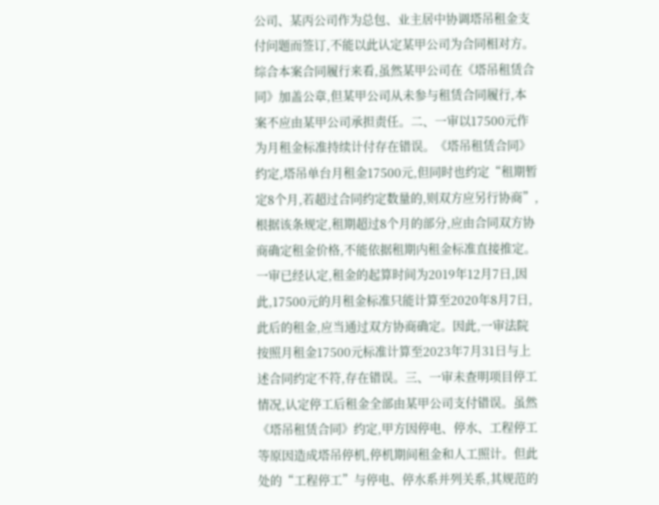公司、某丙公司作为总包、业主居中协调塔吊租金支付问题而签订,不能以此认定某甲公司为合同相对方。综合本案合同履行来看,虽然某甲公司在《塔吊租赁合同》加盖公章,但某甲公司从未参与租赁合同履行,本案不应由某甲公司承担责任。二、一审以17500元作为月租金标准持续计付存在错误。《塔吊租赁合同》约定,塔吊单台月租金17500元,但同时也约定“租期暂定8个月,若超过合同约定数量的,则双方应另行协商”,根据该条规定,租期超过8个月的部分,应由合同双方协商确定租金价格,不能依据租期内租金标准直接推定。一审已经认定,租金的起算时间为2019年12月7日,因此,17500元的月租金标准只能计算至2020年8月7日,此后的租金,应当通过双方协商确定。因此,一审法院按照月租金17500元标准计算至2023年7月31日与上述合同约定不符,存在错误。三、一审未查明项目停工情况,认定停工后租金全部由某甲公司支付错误。虽然《塔吊租赁合同》约定,甲方因停电、停水、工程停工等原因造成塔吊停机,停机期间租金和人工照计。但此处的“工程停工”与停电、停水系并列关系,其规范的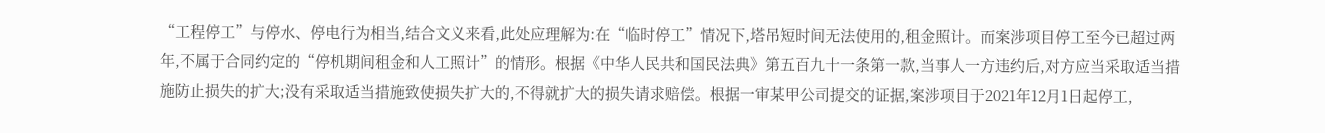“工程停工”与停水、停电行为相当,结合文义来看,此处应理解为:在“临时停工”情况下,塔吊短时间无法使用的,租金照计。而案涉项目停工至今已超过两年,不属于合同约定的“停机期间租金和人工照计”的情形。根据《中华人民共和国民法典》第五百九十一条第一款,当事人一方违约后,对方应当采取适当措施防止损失的扩大;没有采取适当措施致使损失扩大的,不得就扩大的损失请求赔偿。根据一审某甲公司提交的证据,案涉项目于2021年12月1日起停工,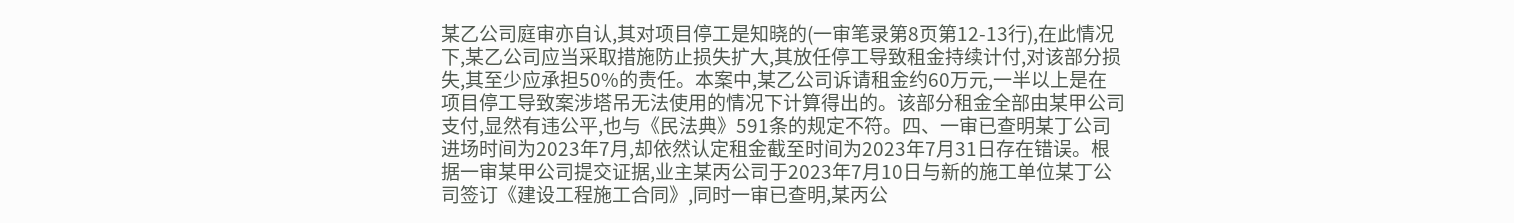某乙公司庭审亦自认,其对项目停工是知晓的(一审笔录第8页第12-13行),在此情况下,某乙公司应当采取措施防止损失扩大,其放任停工导致租金持续计付,对该部分损失,其至少应承担50%的责任。本案中,某乙公司诉请租金约60万元,一半以上是在项目停工导致案涉塔吊无法使用的情况下计算得出的。该部分租金全部由某甲公司支付,显然有违公平,也与《民法典》591条的规定不符。四、一审已查明某丁公司进场时间为2023年7月,却依然认定租金截至时间为2023年7月31日存在错误。根据一审某甲公司提交证据,业主某丙公司于2023年7月10日与新的施工单位某丁公司签订《建设工程施工合同》,同时一审已查明,某丙公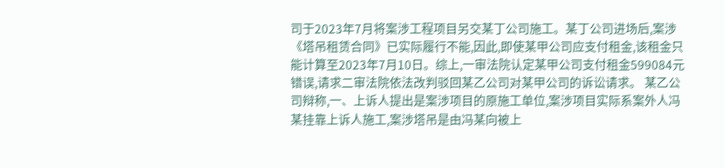司于2023年7月将案涉工程项目另交某丁公司施工。某丁公司进场后,案涉《塔吊租赁合同》已实际履行不能,因此,即使某甲公司应支付租金,该租金只能计算至2023年7月10日。综上,一审法院认定某甲公司支付租金599084元错误,请求二审法院依法改判驳回某乙公司对某甲公司的诉讼请求。 某乙公司辩称,一、上诉人提出是案涉项目的原施工单位,案涉项目实际系案外人冯某挂靠上诉人施工,案涉塔吊是由冯某向被上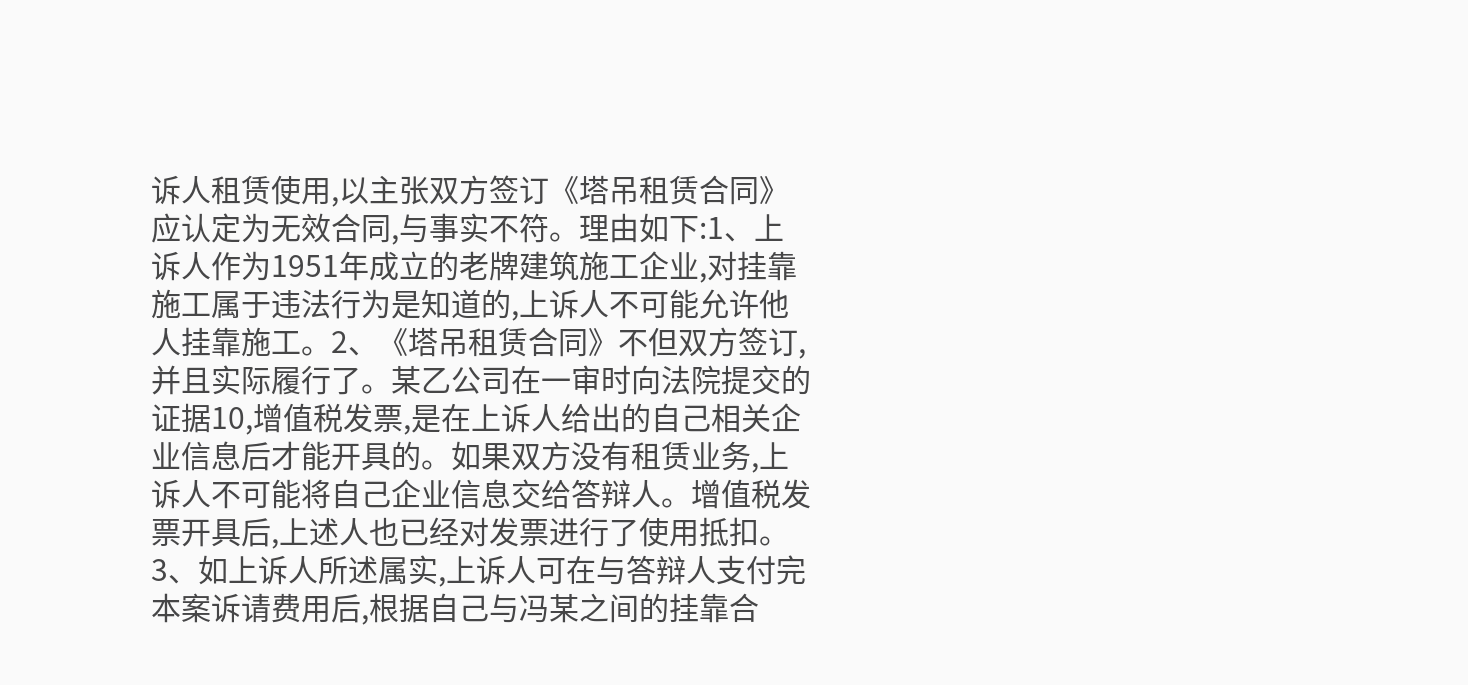诉人租赁使用,以主张双方签订《塔吊租赁合同》应认定为无效合同,与事实不符。理由如下:1、上诉人作为1951年成立的老牌建筑施工企业,对挂靠施工属于违法行为是知道的,上诉人不可能允许他人挂靠施工。2、《塔吊租赁合同》不但双方签订,并且实际履行了。某乙公司在一审时向法院提交的证据10,增值税发票,是在上诉人给出的自己相关企业信息后才能开具的。如果双方没有租赁业务,上诉人不可能将自己企业信息交给答辩人。增值税发票开具后,上述人也已经对发票进行了使用抵扣。3、如上诉人所述属实,上诉人可在与答辩人支付完本案诉请费用后,根据自己与冯某之间的挂靠合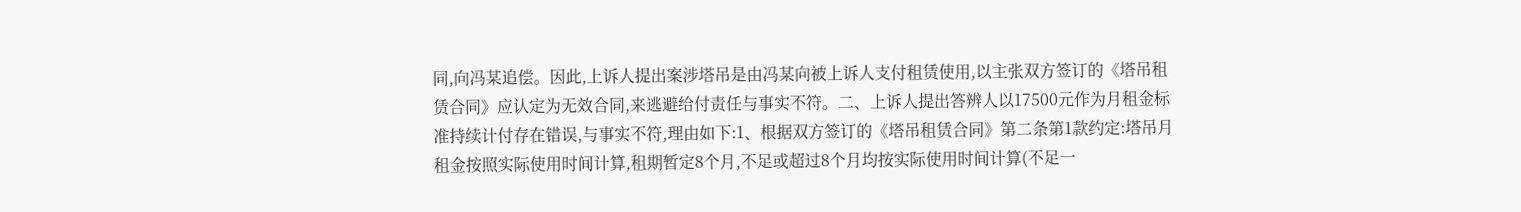同,向冯某追偿。因此,上诉人提出案涉塔吊是由冯某向被上诉人支付租赁使用,以主张双方签订的《塔吊租赁合同》应认定为无效合同,来逃避给付责任与事实不符。二、上诉人提出答辨人以17500元作为月租金标准持续计付存在错误,与事实不符,理由如下:1、根据双方签订的《塔吊租赁合同》第二条第1款约定:塔吊月租金按照实际使用时间计算,租期暂定8个月,不足或超过8个月均按实际使用时间计算(不足一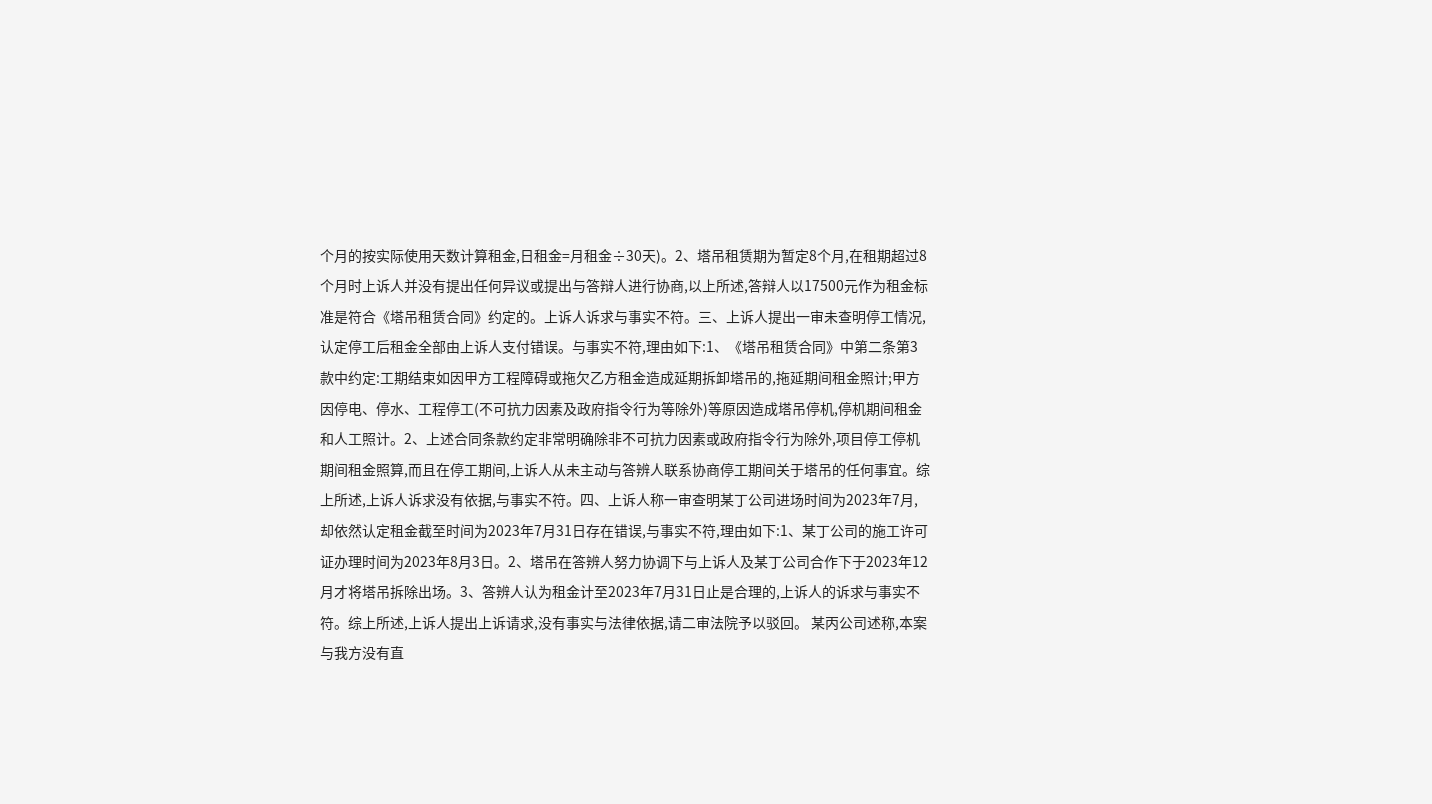个月的按实际使用天数计算租金,日租金=月租金÷30天)。2、塔吊租赁期为暂定8个月,在租期超过8个月时上诉人并没有提出任何异议或提出与答辩人进行协商,以上所述,答辩人以17500元作为租金标准是符合《塔吊租赁合同》约定的。上诉人诉求与事实不符。三、上诉人提出一审未查明停工情况,认定停工后租金全部由上诉人支付错误。与事实不符,理由如下:1、《塔吊租赁合同》中第二条第3款中约定:工期结束如因甲方工程障碍或拖欠乙方租金造成延期拆卸塔吊的,拖延期间租金照计;甲方因停电、停水、工程停工(不可抗力因素及政府指令行为等除外)等原因造成塔吊停机,停机期间租金和人工照计。2、上述合同条款约定非常明确除非不可抗力因素或政府指令行为除外,项目停工停机期间租金照算,而且在停工期间,上诉人从未主动与答辨人联系协商停工期间关于塔吊的任何事宜。综上所述,上诉人诉求没有依据,与事实不符。四、上诉人称一审查明某丁公司进场时间为2023年7月,却依然认定租金截至时间为2023年7月31日存在错误,与事实不符,理由如下:1、某丁公司的施工许可证办理时间为2023年8月3日。2、塔吊在答辨人努力协调下与上诉人及某丁公司合作下于2023年12月才将塔吊拆除出场。3、答辨人认为租金计至2023年7月31日止是合理的,上诉人的诉求与事实不符。综上所述,上诉人提出上诉请求,没有事实与法律依据,请二审法院予以驳回。 某丙公司述称,本案与我方没有直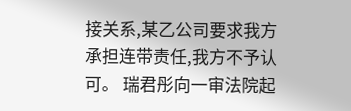接关系,某乙公司要求我方承担连带责任,我方不予认可。 瑞君彤向一审法院起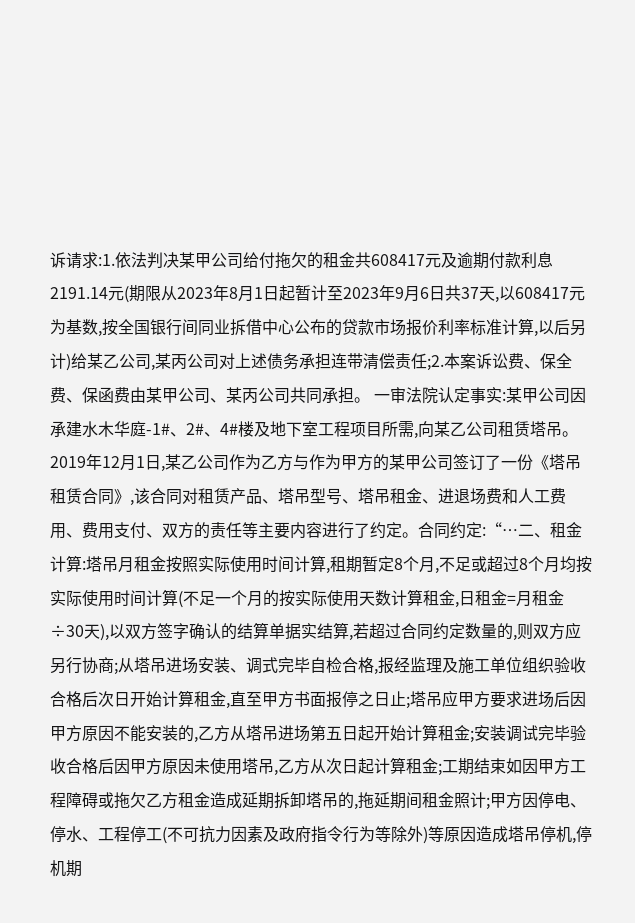诉请求:1.依法判决某甲公司给付拖欠的租金共608417元及逾期付款利息2191.14元(期限从2023年8月1日起暂计至2023年9月6日共37天,以608417元为基数,按全国银行间同业拆借中心公布的贷款市场报价利率标准计算,以后另计)给某乙公司,某丙公司对上述债务承担连带清偿责任;2.本案诉讼费、保全费、保函费由某甲公司、某丙公司共同承担。 一审法院认定事实:某甲公司因承建水木华庭-1#、2#、4#楼及地下室工程项目所需,向某乙公司租赁塔吊。2019年12月1日,某乙公司作为乙方与作为甲方的某甲公司签订了一份《塔吊租赁合同》,该合同对租赁产品、塔吊型号、塔吊租金、进退场费和人工费用、费用支付、双方的责任等主要内容进行了约定。合同约定:“…二、租金计算:塔吊月租金按照实际使用时间计算,租期暂定8个月,不足或超过8个月均按实际使用时间计算(不足一个月的按实际使用天数计算租金,日租金=月租金÷30天),以双方签字确认的结算单据实结算,若超过合同约定数量的,则双方应另行协商;从塔吊进场安装、调式完毕自检合格,报经监理及施工单位组织验收合格后次日开始计算租金,直至甲方书面报停之日止;塔吊应甲方要求进场后因甲方原因不能安装的,乙方从塔吊进场第五日起开始计算租金;安装调试完毕验收合格后因甲方原因未使用塔吊,乙方从次日起计算租金;工期结束如因甲方工程障碍或拖欠乙方租金造成延期拆卸塔吊的,拖延期间租金照计;甲方因停电、停水、工程停工(不可抗力因素及政府指令行为等除外)等原因造成塔吊停机,停机期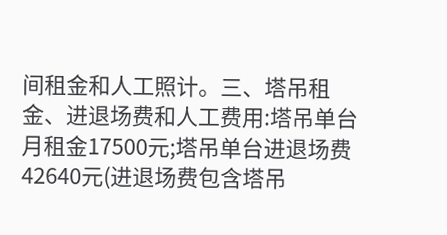间租金和人工照计。三、塔吊租金、进退场费和人工费用:塔吊单台月租金17500元;塔吊单台进退场费42640元(进退场费包含塔吊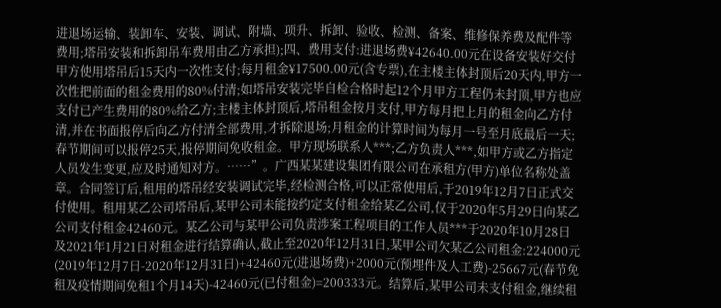进退场运输、装卸车、安装、调试、附墙、项升、拆卸、验收、检测、备案、维修保养费及配件等费用;塔吊安装和拆卸吊车费用由乙方承担);四、费用支付:进退场费¥42640.00元在设备安装好交付甲方使用塔吊后15天内一次性支付;每月租金¥17500.00元(含专票),在主楼主体封顶后20天内,甲方一次性把前面的租金费用的80%付清;如塔吊安装完毕自检合格时起12个月甲方工程仍未封顶,甲方也应支付已产生费用的80%给乙方;主楼主体封顶后,塔吊租金按月支付,甲方每月把上月的租金向乙方付清,并在书面报停后向乙方付清全部费用,才拆除退场;月租金的计算时间为每月一号至月底最后一天;春节期间可以报停25天,报停期间免收租金。甲方现场联系人***;乙方负责人***,如甲方或乙方指定人员发生变更,应及时通知对方。……”。广西某某建设集团有限公司在承租方(甲方)单位名称处盖章。合同签订后,租用的塔吊经安装调试完毕,经检测合格,可以正常使用后,于2019年12月7日正式交付使用。租用某乙公司塔吊后,某甲公司未能按约定支付租金给某乙公司,仅于2020年5月29日向某乙公司支付租金42460元。某乙公司与某甲公司负责涉案工程项目的工作人员***于2020年10月28日及2021年1月21日对租金进行结算确认,截止至2020年12月31日,某甲公司欠某乙公司租金:224000元(2019年12月7日-2020年12月31日)+42460元(进退场费)+2000元(预埋件及人工费)-25667元(春节免租及疫情期间免租1个月14天)-42460元(已付租金)=200333元。结算后,某甲公司未支付租金,继续租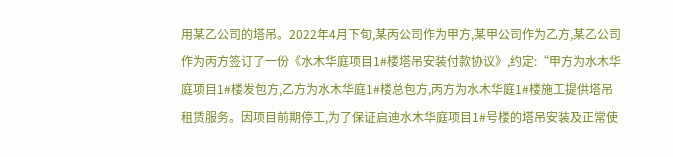用某乙公司的塔吊。2022年4月下旬,某丙公司作为甲方,某甲公司作为乙方,某乙公司作为丙方签订了一份《水木华庭项目1#楼塔吊安装付款协议》,约定:“甲方为水木华庭项目1#楼发包方,乙方为水木华庭1#楼总包方,丙方为水木华庭1#楼施工提供塔吊租赁服务。因项目前期停工,为了保证启迪水木华庭项目1#号楼的塔吊安装及正常使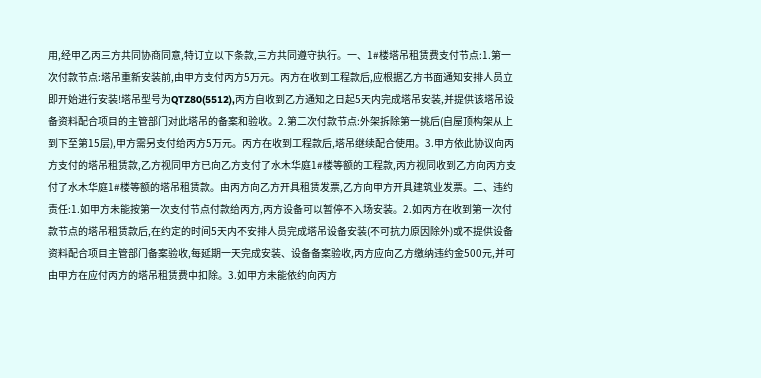用,经甲乙丙三方共同协商同意,特订立以下条款,三方共同遵守执行。一、1#楼塔吊租赁费支付节点:1.第一次付款节点:塔吊重新安装前,由甲方支付丙方5万元。丙方在收到工程款后,应根据乙方书面通知安排人员立即开始进行安装!塔吊型号为QTZ80(5512),丙方自收到乙方通知之日起5天内完成塔吊安装,并提供该塔吊设备资料配合项目的主管部门对此塔吊的备案和验收。2.第二次付款节点:外架拆除第一挑后(自屋顶构架从上到下至第15层),甲方需另支付给丙方5万元。丙方在收到工程款后,塔吊继续配合使用。3.甲方依此协议向丙方支付的塔吊租赁款,乙方视同甲方已向乙方支付了水木华庭1#楼等额的工程款,丙方视同收到乙方向丙方支付了水木华庭1#楼等额的塔吊租赁款。由丙方向乙方开具租赁发票,乙方向甲方开具建筑业发票。二、违约责任:1.如甲方未能按第一次支付节点付款给丙方,丙方设备可以暂停不入场安装。2.如丙方在收到第一次付款节点的塔吊租赁款后,在约定的时间5天内不安排人员完成塔吊设备安装(不可抗力原因除外)或不提供设备资料配合项目主管部门备案验收,每延期一天完成安装、设备备案验收,丙方应向乙方缴纳违约金500元,并可由甲方在应付丙方的塔吊租赁费中扣除。3.如甲方未能依约向丙方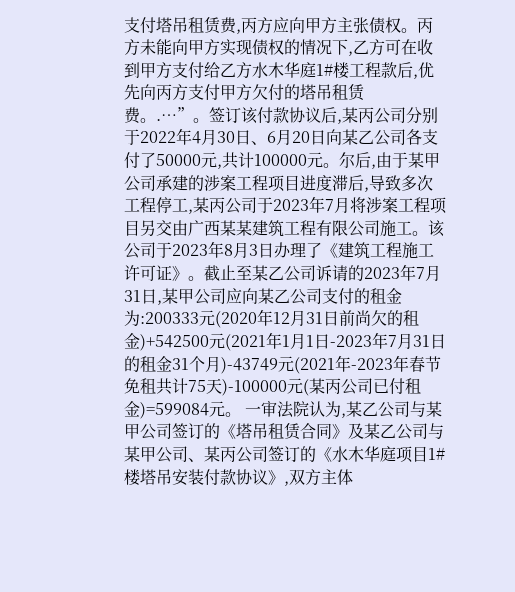支付塔吊租赁费,丙方应向甲方主张债权。丙方未能向甲方实现债权的情况下,乙方可在收到甲方支付给乙方水木华庭1#楼工程款后,优先向丙方支付甲方欠付的塔吊租赁费。.…”。签订该付款协议后,某丙公司分别于2022年4月30日、6月20日向某乙公司各支付了50000元,共计100000元。尔后,由于某甲公司承建的涉案工程项目进度滞后,导致多次工程停工,某丙公司于2023年7月将涉案工程项目另交由广西某某建筑工程有限公司施工。该公司于2023年8月3日办理了《建筑工程施工许可证》。截止至某乙公司诉请的2023年7月31日,某甲公司应向某乙公司支付的租金为:200333元(2020年12月31日前尚欠的租金)+542500元(2021年1月1日-2023年7月31日的租金31个月)-43749元(2021年-2023年春节免租共计75天)-100000元(某丙公司已付租金)=599084元。 一审法院认为,某乙公司与某甲公司签订的《塔吊租赁合同》及某乙公司与某甲公司、某丙公司签订的《水木华庭项目1#楼塔吊安装付款协议》,双方主体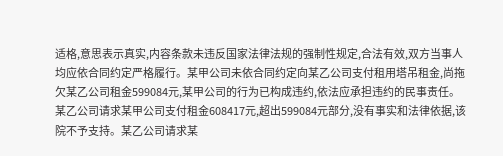适格,意思表示真实,内容条款未违反国家法律法规的强制性规定,合法有效,双方当事人均应依合同约定严格履行。某甲公司未依合同约定向某乙公司支付租用塔吊租金,尚拖欠某乙公司租金599084元,某甲公司的行为已构成违约,依法应承担违约的民事责任。某乙公司请求某甲公司支付租金608417元,超出599084元部分,没有事实和法律依据,该院不予支持。某乙公司请求某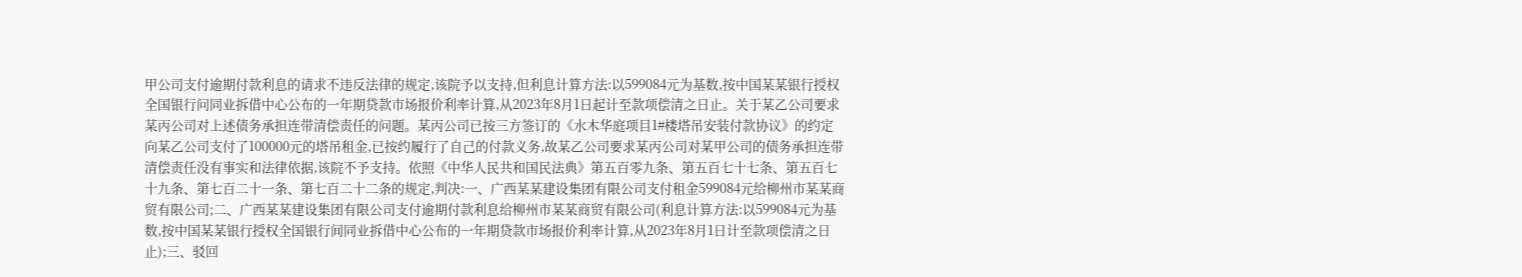甲公司支付逾期付款利息的请求不违反法律的规定,该院予以支持,但利息计算方法:以599084元为基数,按中国某某银行授权全国银行问同业拆借中心公布的一年期贷款市场报价利率计算,从2023年8月1日起计至款项偿清之日止。关于某乙公司要求某丙公司对上述债务承担连带清偿责任的问题。某丙公司已按三方签订的《水木华庭项目1#楼塔吊安装付款协议》的约定向某乙公司支付了100000元的塔吊租金,已按约履行了自己的付款义务,故某乙公司要求某丙公司对某甲公司的债务承担连带清偿责任没有事实和法律依据,该院不予支持。依照《中华人民共和国民法典》第五百零九条、第五百七十七条、第五百七十九条、第七百二十一条、第七百二十二条的规定,判决:一、广西某某建设集团有限公司支付租金599084元给柳州市某某商贸有限公司;二、广西某某建设集团有限公司支付逾期付款利息给柳州市某某商贸有限公司(利息计算方法:以599084元为基数,按中国某某银行授权全国银行间同业拆借中心公布的一年期贷款市场报价利率计算,从2023年8月1日计至款项偿清之日止);三、驳回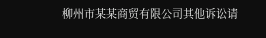柳州市某某商贸有限公司其他诉讼请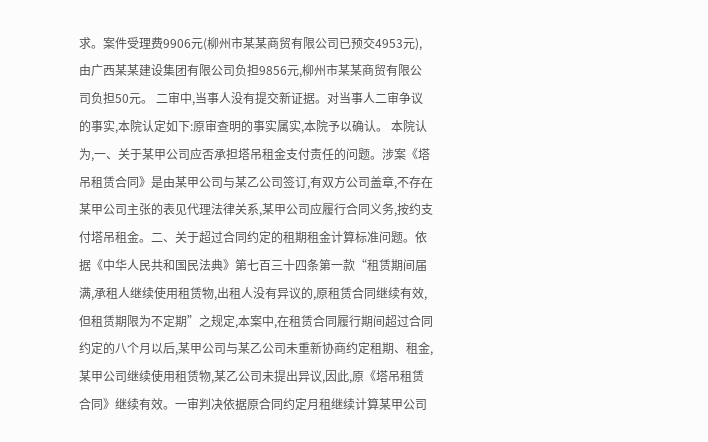求。案件受理费9906元(柳州市某某商贸有限公司已预交4953元),由广西某某建设集团有限公司负担9856元,柳州市某某商贸有限公司负担50元。 二审中,当事人没有提交新证据。对当事人二审争议的事实,本院认定如下:原审查明的事实属实,本院予以确认。 本院认为,一、关于某甲公司应否承担塔吊租金支付责任的问题。涉案《塔吊租赁合同》是由某甲公司与某乙公司签订,有双方公司盖章,不存在某甲公司主张的表见代理法律关系,某甲公司应履行合同义务,按约支付塔吊租金。二、关于超过合同约定的租期租金计算标准问题。依据《中华人民共和国民法典》第七百三十四条第一款“租赁期间届满,承租人继续使用租赁物,出租人没有异议的,原租赁合同继续有效,但租赁期限为不定期”之规定,本案中,在租赁合同履行期间超过合同约定的八个月以后,某甲公司与某乙公司未重新协商约定租期、租金,某甲公司继续使用租赁物,某乙公司未提出异议,因此,原《塔吊租赁合同》继续有效。一审判决依据原合同约定月租继续计算某甲公司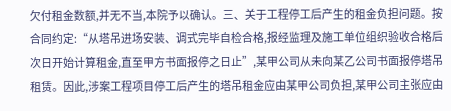欠付租金数额,并无不当,本院予以确认。三、关于工程停工后产生的租金负担问题。按合同约定:“从塔吊进场安装、调式完毕自检合格,报经监理及施工单位组织验收合格后次日开始计算租金,直至甲方书面报停之日止”,某甲公司从未向某乙公司书面报停塔吊租赁。因此,涉案工程项目停工后产生的塔吊租金应由某甲公司负担,某甲公司主张应由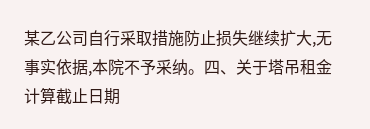某乙公司自行采取措施防止损失继续扩大,无事实依据,本院不予采纳。四、关于塔吊租金计算截止日期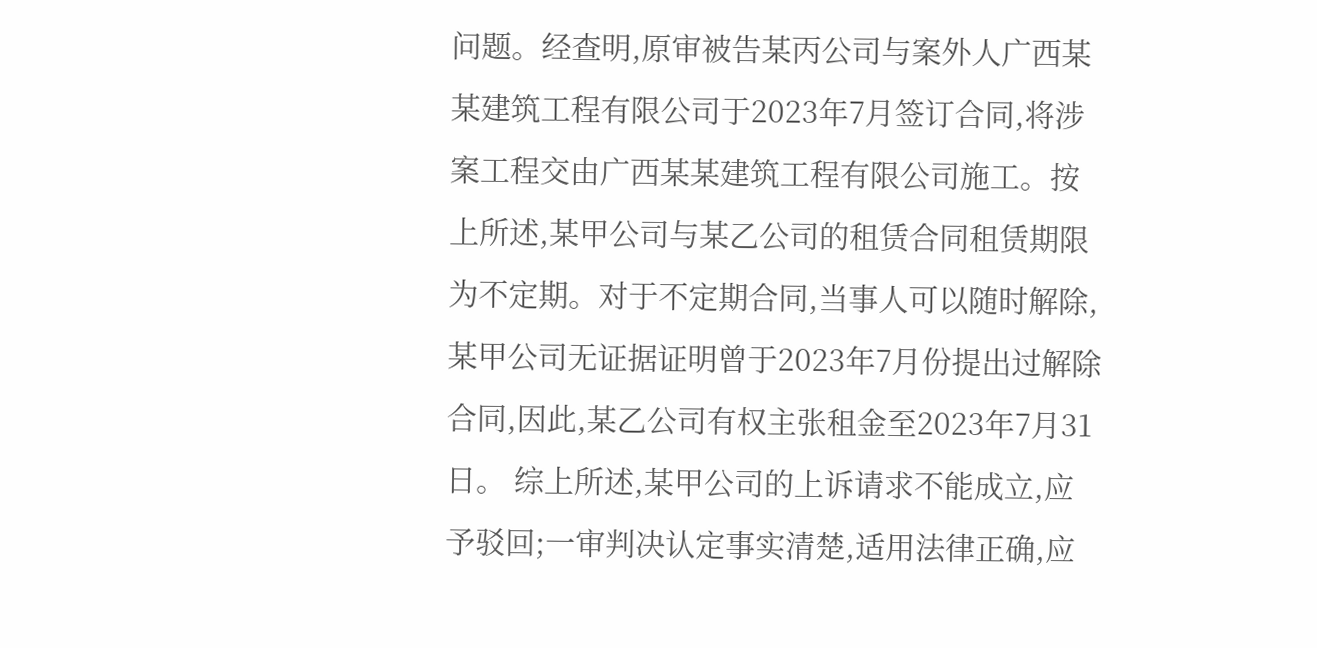问题。经查明,原审被告某丙公司与案外人广西某某建筑工程有限公司于2023年7月签订合同,将涉案工程交由广西某某建筑工程有限公司施工。按上所述,某甲公司与某乙公司的租赁合同租赁期限为不定期。对于不定期合同,当事人可以随时解除,某甲公司无证据证明曾于2023年7月份提出过解除合同,因此,某乙公司有权主张租金至2023年7月31日。 综上所述,某甲公司的上诉请求不能成立,应予驳回;一审判决认定事实清楚,适用法律正确,应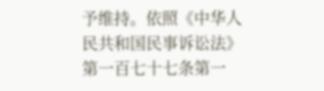予维持。依照《中华人民共和国民事诉讼法》第一百七十七条第一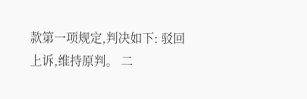款第一项规定,判决如下: 驳回上诉,维持原判。 二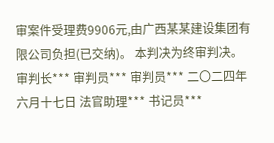审案件受理费9906元,由广西某某建设集团有限公司负担(已交纳)。 本判决为终审判决。 审判长*** 审判员*** 审判员*** 二〇二四年六月十七日 法官助理*** 书记员***